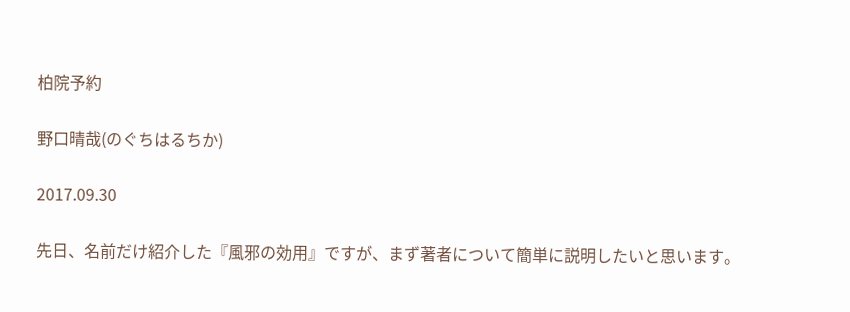柏院予約

野口晴哉(のぐちはるちか)

2017.09.30

先日、名前だけ紹介した『風邪の効用』ですが、まず著者について簡単に説明したいと思います。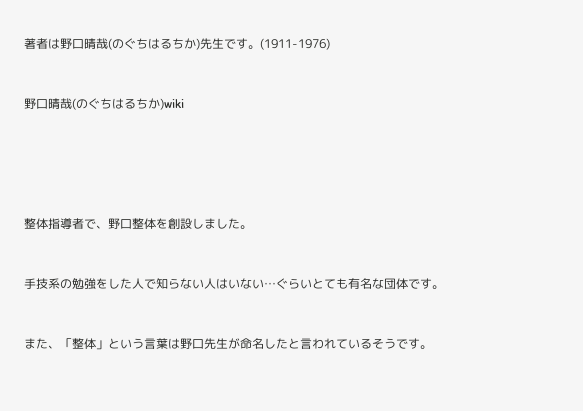著者は野口晴哉(のぐちはるちか)先生です。(1911-1976)


野口晴哉(のぐちはるちか)wiki





整体指導者で、野口整体を創設しました。


手技系の勉強をした人で知らない人はいない…ぐらいとても有名な団体です。


また、「整体」という言葉は野口先生が命名したと言われているそうです。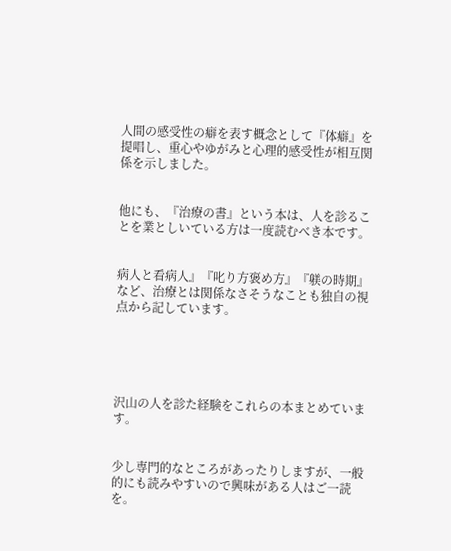人間の感受性の癖を表す概念として『体癖』を提唱し、重心やゆがみと心理的感受性が相互関係を示しました。


他にも、『治療の書』という本は、人を診ることを業としいている方は一度読むべき本です。


病人と看病人』『叱り方褒め方』『躾の時期』など、治療とは関係なさそうなことも独自の視点から記しています。





沢山の人を診た経験をこれらの本まとめています。


少し専門的なところがあったりしますが、一般的にも読みやすいので興味がある人はご一読を。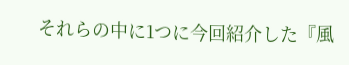それらの中に1つに今回紹介した『風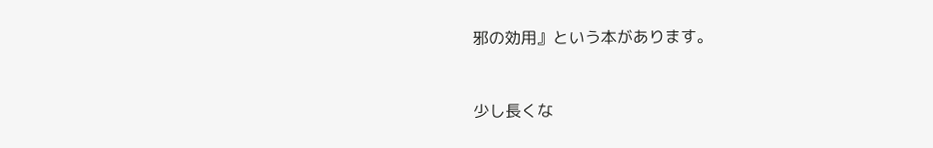邪の効用』という本があります。


少し長くな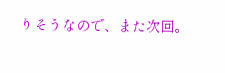りそうなので、また次回。